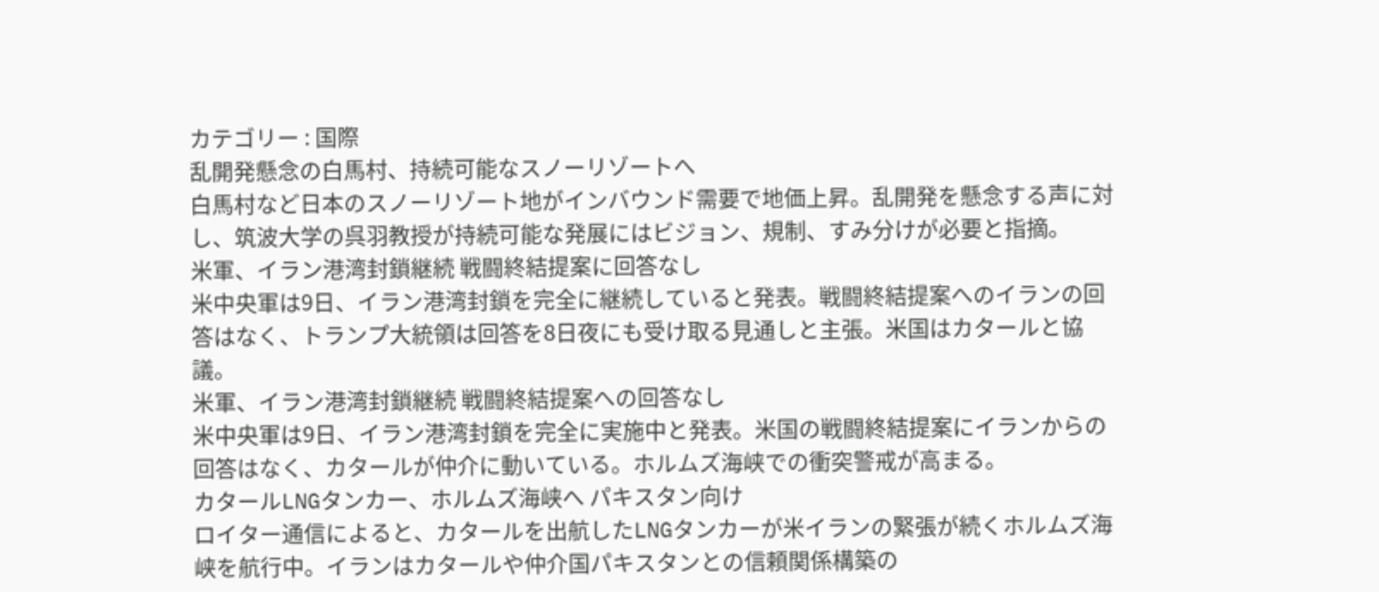カテゴリー : 国際
乱開発懸念の白馬村、持続可能なスノーリゾートへ
白馬村など日本のスノーリゾート地がインバウンド需要で地価上昇。乱開発を懸念する声に対し、筑波大学の呉羽教授が持続可能な発展にはビジョン、規制、すみ分けが必要と指摘。
米軍、イラン港湾封鎖継続 戦闘終結提案に回答なし
米中央軍は9日、イラン港湾封鎖を完全に継続していると発表。戦闘終結提案へのイランの回答はなく、トランプ大統領は回答を8日夜にも受け取る見通しと主張。米国はカタールと協議。
米軍、イラン港湾封鎖継続 戦闘終結提案への回答なし
米中央軍は9日、イラン港湾封鎖を完全に実施中と発表。米国の戦闘終結提案にイランからの回答はなく、カタールが仲介に動いている。ホルムズ海峡での衝突警戒が高まる。
カタールLNGタンカー、ホルムズ海峡へ パキスタン向け
ロイター通信によると、カタールを出航したLNGタンカーが米イランの緊張が続くホルムズ海峡を航行中。イランはカタールや仲介国パキスタンとの信頼関係構築の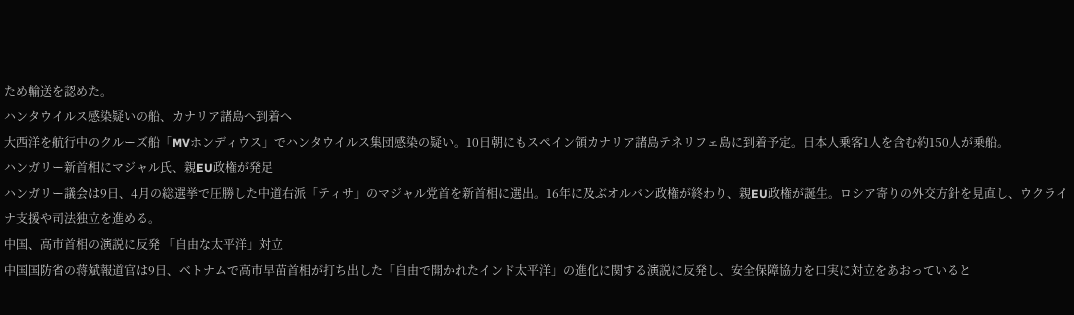ため輸送を認めた。
ハンタウイルス感染疑いの船、カナリア諸島へ到着へ
大西洋を航行中のクルーズ船「MVホンディウス」でハンタウイルス集団感染の疑い。10日朝にもスペイン領カナリア諸島テネリフェ島に到着予定。日本人乗客1人を含む約150人が乗船。
ハンガリー新首相にマジャル氏、親EU政権が発足
ハンガリー議会は9日、4月の総選挙で圧勝した中道右派「ティサ」のマジャル党首を新首相に選出。16年に及ぶオルバン政権が終わり、親EU政権が誕生。ロシア寄りの外交方針を見直し、ウクライナ支援や司法独立を進める。
中国、高市首相の演説に反発 「自由な太平洋」対立
中国国防省の蒋斌報道官は9日、ベトナムで高市早苗首相が打ち出した「自由で開かれたインド太平洋」の進化に関する演説に反発し、安全保障協力を口実に対立をあおっていると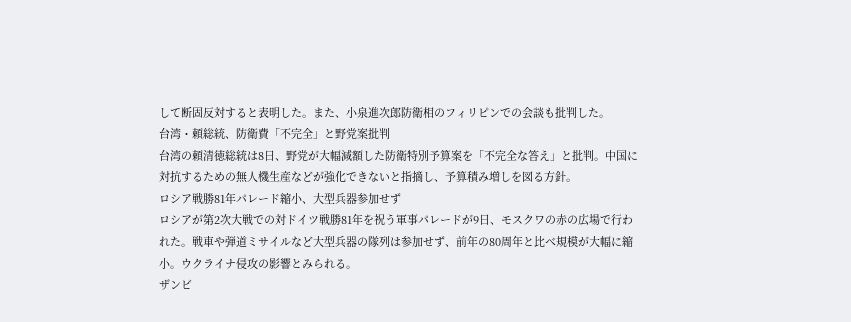して断固反対すると表明した。また、小泉進次郎防衛相のフィリピンでの会談も批判した。
台湾・頼総統、防衛費「不完全」と野党案批判
台湾の頼清徳総統は8日、野党が大幅減額した防衛特別予算案を「不完全な答え」と批判。中国に対抗するための無人機生産などが強化できないと指摘し、予算積み増しを図る方針。
ロシア戦勝81年パレード縮小、大型兵器参加せず
ロシアが第2次大戦での対ドイツ戦勝81年を祝う軍事パレードが9日、モスクワの赤の広場で行われた。戦車や弾道ミサイルなど大型兵器の隊列は参加せず、前年の80周年と比べ規模が大幅に縮小。ウクライナ侵攻の影響とみられる。
ザンビ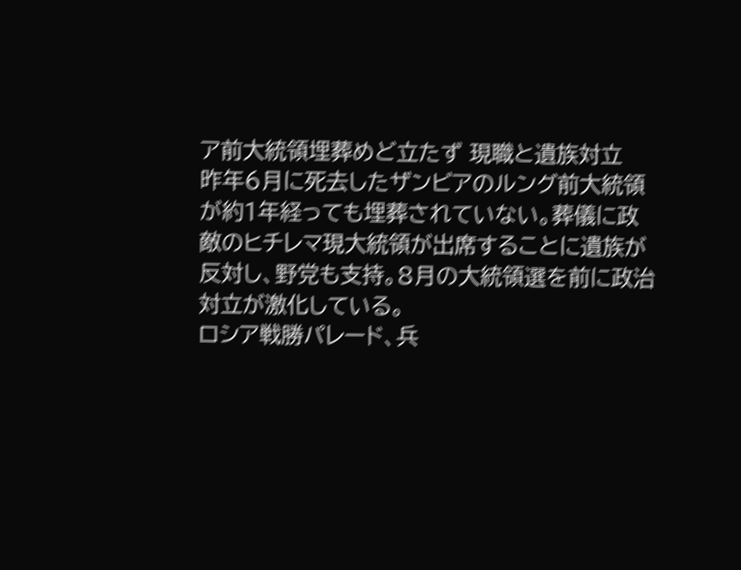ア前大統領埋葬めど立たず 現職と遺族対立
昨年6月に死去したザンビアのルング前大統領が約1年経っても埋葬されていない。葬儀に政敵のヒチレマ現大統領が出席することに遺族が反対し、野党も支持。8月の大統領選を前に政治対立が激化している。
ロシア戦勝パレード、兵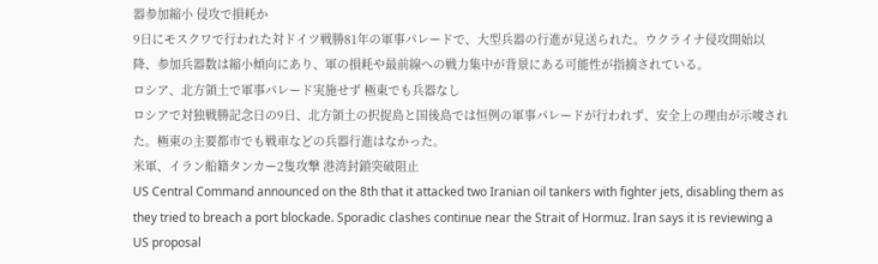器参加縮小 侵攻で損耗か
9日にモスクワで行われた対ドイツ戦勝81年の軍事パレードで、大型兵器の行進が見送られた。ウクライナ侵攻開始以降、参加兵器数は縮小傾向にあり、軍の損耗や最前線への戦力集中が背景にある可能性が指摘されている。
ロシア、北方領土で軍事パレード実施せず 極東でも兵器なし
ロシアで対独戦勝記念日の9日、北方領土の択捉島と国後島では恒例の軍事パレードが行われず、安全上の理由が示唆された。極東の主要都市でも戦車などの兵器行進はなかった。
米軍、イラン船籍タンカー2隻攻撃 港湾封鎖突破阻止
US Central Command announced on the 8th that it attacked two Iranian oil tankers with fighter jets, disabling them as they tried to breach a port blockade. Sporadic clashes continue near the Strait of Hormuz. Iran says it is reviewing a US proposal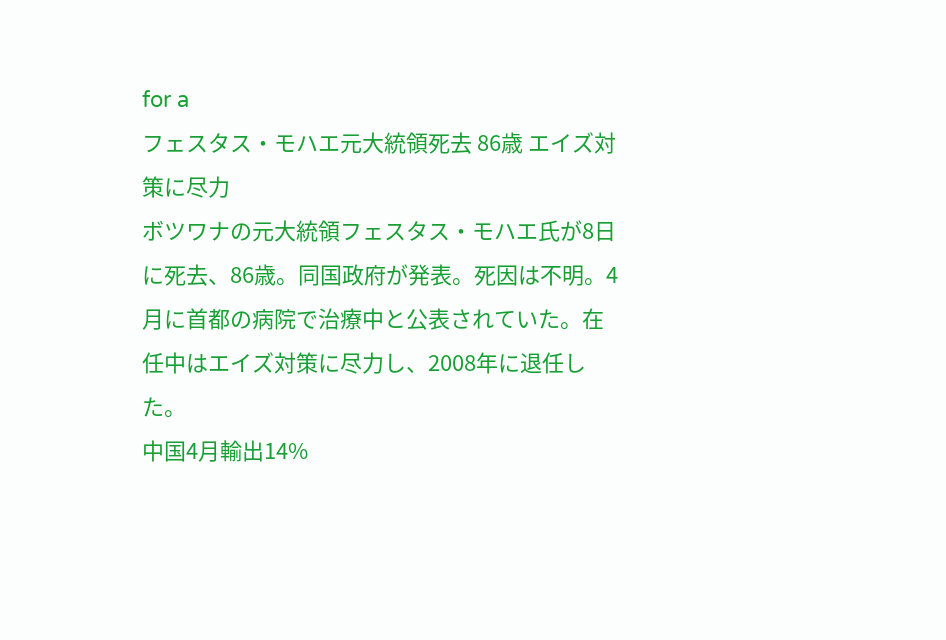for a
フェスタス・モハエ元大統領死去 86歳 エイズ対策に尽力
ボツワナの元大統領フェスタス・モハエ氏が8日に死去、86歳。同国政府が発表。死因は不明。4月に首都の病院で治療中と公表されていた。在任中はエイズ対策に尽力し、2008年に退任した。
中国4月輸出14%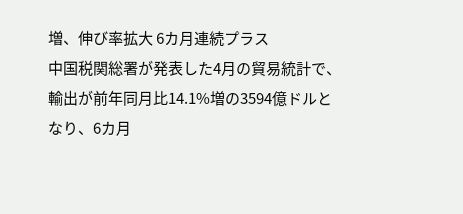増、伸び率拡大 6カ月連続プラス
中国税関総署が発表した4月の貿易統計で、輸出が前年同月比14.1%増の3594億ドルとなり、6カ月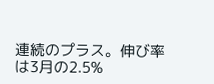連続のプラス。伸び率は3月の2.5%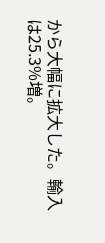から大幅に拡大した。輸入は25.3%増。